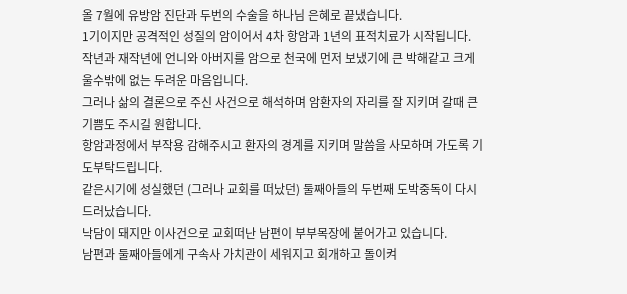올 7월에 유방암 진단과 두번의 수술을 하나님 은혜로 끝냈습니다.
1기이지만 공격적인 성질의 암이어서 4차 항암과 1년의 표적치료가 시작됩니다. 작년과 재작년에 언니와 아버지를 암으로 천국에 먼저 보냈기에 큰 박해같고 크게 울수밖에 없는 두려운 마음입니다.
그러나 삶의 결론으로 주신 사건으로 해석하며 암환자의 자리를 잘 지키며 갈때 큰 기쁨도 주시길 원합니다.
항암과정에서 부작용 감해주시고 환자의 경계를 지키며 말씀을 사모하며 가도록 기도부탁드립니다.
같은시기에 성실했던 (그러나 교회를 떠났던) 둘째아들의 두번째 도박중독이 다시 드러났습니다.
낙담이 돼지만 이사건으로 교회떠난 남편이 부부목장에 붙어가고 있습니다.
남편과 둘째아들에게 구속사 가치관이 세워지고 회개하고 돌이켜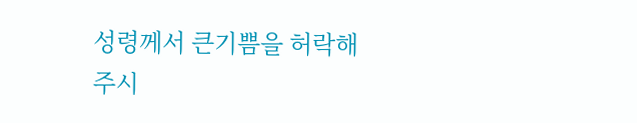성령께서 큰기쁨을 허락해주시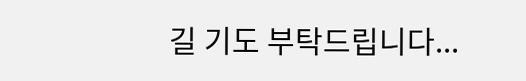길 기도 부탁드립니다...